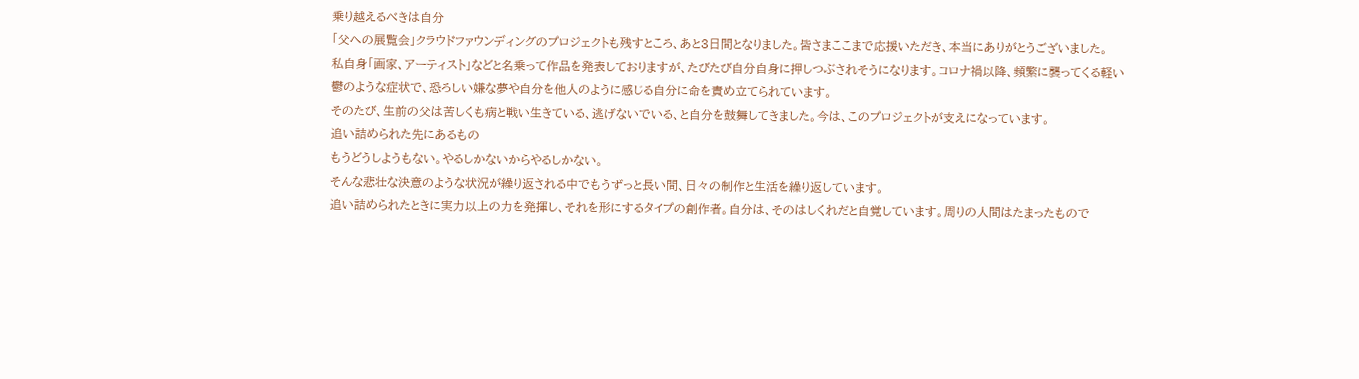乗り越えるべきは自分
「父への展覧会」クラウドファウンディングのプロジェクトも残すところ、あと3日間となりました。皆さまここまで応援いただき、本当にありがとうございました。
私自身「画家、アーティスト」などと名乗って作品を発表しておりますが、たびたび自分自身に押しつぶされそうになります。コロナ禍以降、頻繁に襲ってくる軽い鬱のような症状で、恐ろしい嫌な夢や自分を他人のように感じる自分に命を責め立てられています。
そのたび、生前の父は苦しくも病と戦い生きている、逃げないでいる、と自分を鼓舞してきました。今は、このプロジェクトが支えになっています。
追い詰められた先にあるもの
もうどうしようもない。やるしかないからやるしかない。
そんな悲壮な決意のような状況が繰り返される中でもうずっと長い間、日々の制作と生活を繰り返しています。
追い詰められたときに実力以上の力を発揮し、それを形にするタイプの創作者。自分は、そのはしくれだと自覚しています。周りの人間はたまったもので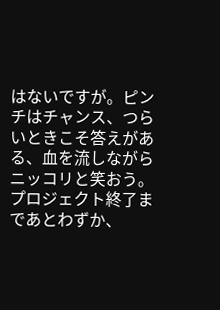はないですが。ピンチはチャンス、つらいときこそ答えがある、血を流しながらニッコリと笑おう。
プロジェクト終了まであとわずか、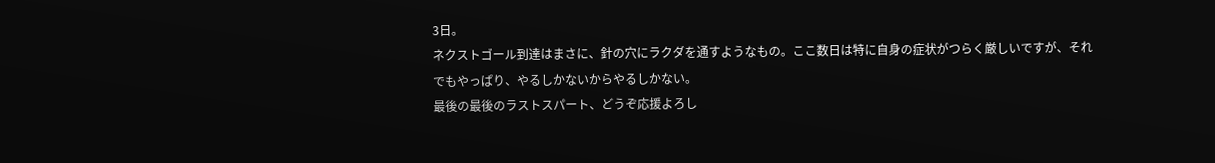3日。
ネクストゴール到達はまさに、針の穴にラクダを通すようなもの。ここ数日は特に自身の症状がつらく厳しいですが、それでもやっぱり、やるしかないからやるしかない。
最後の最後のラストスパート、どうぞ応援よろし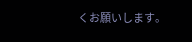くお願いします。